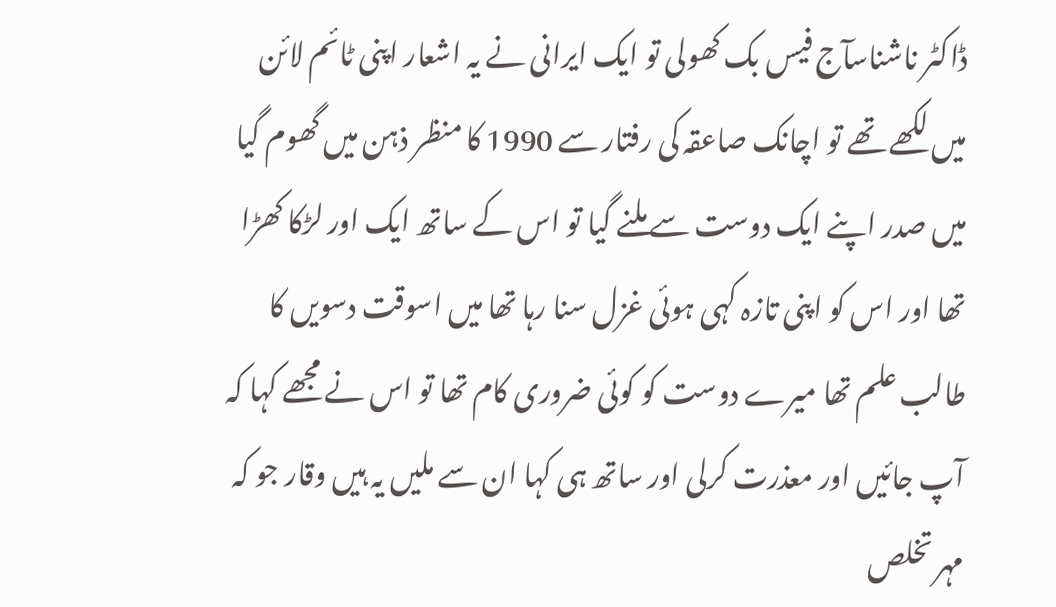ڈاکٹر ناشناسآج فیس بک کھولی تو ایک ایرانی نے یہ اشعار اپنی ٹائم لائن میں لکھے تھے تو اچانک صاعقہ کی رفتار سے 1990 کا منظر ذہن میں گھوم گیا میں صدر اپنے ایک دوست سے ملنے گیا تو اس کے ساتھ ایک اور لڑکا کھڑا تھا اور اس کو اپنی تازہ کہی ہوئی غزل سنا رہا تھا میں اسوقت دسویں کا طالب علم تھا میرے دوست کو کوئی ضروری کام تھا تو اس نے مجھے کہا کہ آپ جائیں اور معذرت کرلی اور ساتھ ہی کہا ان سے ملیں یہ ہیں وقار جو کہ مہر تخلص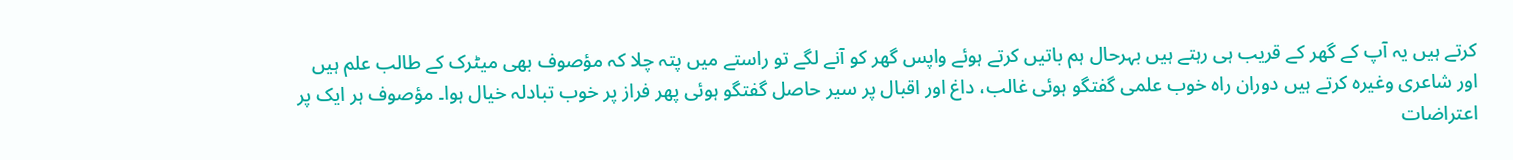کرتے ہیں یہ آپ کے گھر کے قریب ہی رہتے ہیں بہرحال ہم باتیں کرتے ہوئے واپس گھر کو آنے لگے تو راستے میں پتہ چلا کہ مؤصوف بھی میٹرک کے طالب علم ہیں اور شاعری وغیرہ کرتے ہیں دوران راہ خوب علمی گفتگو ہوئی غالب، داغ اور اقبال پر سیر حاصل گفتگو ہوئی پھر فراز پر خوب تبادلہ خیال ہوا۔ مؤصوف ہر ایک پر اعتراضات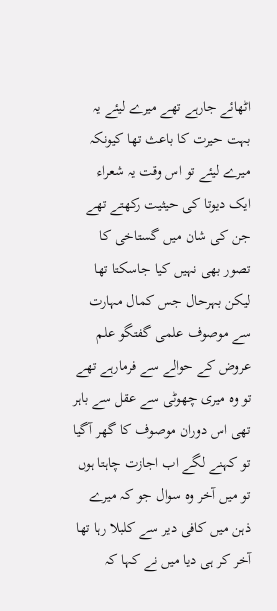اٹھائے جارہے تھے میرے لیئے یہ بہت حیرت کا باعث تھا کیونکہ میرے لیئے تو اس وقت یہ شعراء ایک دیوتا کی حیثیت رکھتے تھے جن کی شان میں گستاخی کا تصور بھی نہیں کیا جاسکتا تھا لیکن بہرحال جس کمال مہارت سے موصوف علمی گفتگو علم عروض کے حوالے سے فرمارہے تھے تو وہ میری چھوٹی سے عقل سے باہر تھی اس دوران موصوف کا گھر آگیا تو کہنے لگے اب اجازت چاہتا ہوں تو میں آخر وہ سوال جو کہ میرے ذہن میں کافی دیر سے کلبلا رہا تھا آخر کر ہی دیا میں نے کہا کہ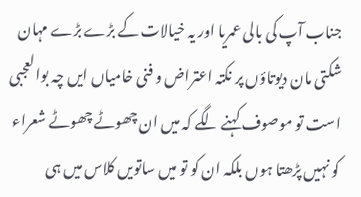جناب آپ کی بالی عمریا اور یہ خیالات کے بڑے بڑے مہان شکتی مان دیوتاؤں پر نکتہ اعتراض و فنی خامیاں ایں چہ بوالعجبی است تو موصوف کہنے لگے کہ میں ان چھوٹے چھوٹے شعراء کو نہیں پڑھتا ہوں بلکہ ان کو تو میں ساتویں کلاس میں ہی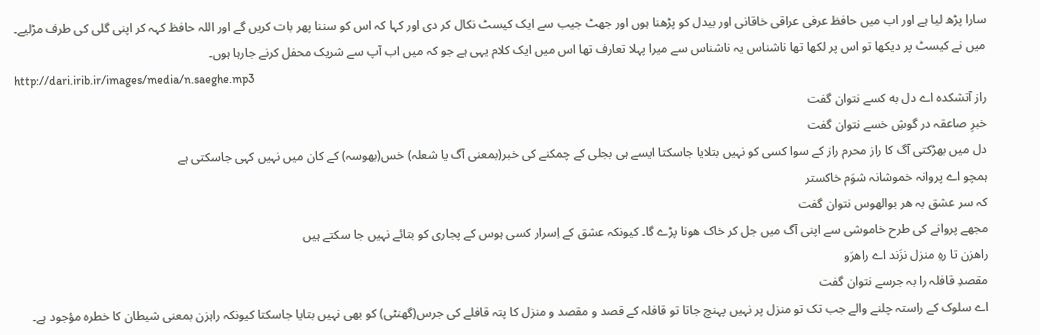سارا پڑھ لیا ہے اور اب میں حافظ عرفی عراقی خاقانی اور بیدل کو پڑھنا ہوں اور جھٹ جیب سے ایک کیسٹ نکال کر دی اور کہا کہ اس کو سننا پھر بات کریں گے اور اللہ حافظ کہہ کر اپنی گلی کی طرف مڑلیے۔
میں نے کیسٹ پر دیکھا تو اس پر لکھا تھا ناشناس یہ ناشناس سے میرا پہلا تعارف تھا اس میں ایک کلام یہی ہے جو کہ میں اب آپ سے شریک محفل کرنے جارہا ہوں۔
http://dari.irib.ir/images/media/n.saeghe.mp3
راز آتشکدہ اے دل به کسے نتوان گفت
خبرِ صاعقہ در گوشِ خسے نتوان گفت
دل میں بھڑکتی آگ کا راز محرم راز کے سوا کسی کو نہیں بتلایا جاسکتا ایسے ہی بجلی کے چمکنے کی خبر(بمعنی آگ یا شعلہ) خس(بھوسہ) کے کان میں نہیں کہی جاسکتی ہے
ہمچو اے پروانہ خموشانہ شوَم خاکستر
کہ سر عشق بہ ھر بوالھوس نتوان گفت
مجھے پروانے کی طرح خاموشی سے اپنی آگ میں جل کر خاک ھونا پڑے گا۔ کیونکہ عشق کے اِسرار کسی ہوس کے پجاری کو بتائے نہیں جا سکتے ہیں
راهزن تا رهِ منزل نزَند اے راهرَو
مقصدِ قافلہ را بہ جرسے نتوان گفت
اے سلوک کے راستہ چلنے والے جب تک تو منزل پر نہیں پہنچ جاتا تو قافلہ کے قصد و مقصد و منزل کا پتہ قافلے کی جرس(گھنٹی) کو بھی نہیں بتایا جاسکتا کیونکہ راہزن بمعنی شیطان کا خطرہ مؤجود ہے۔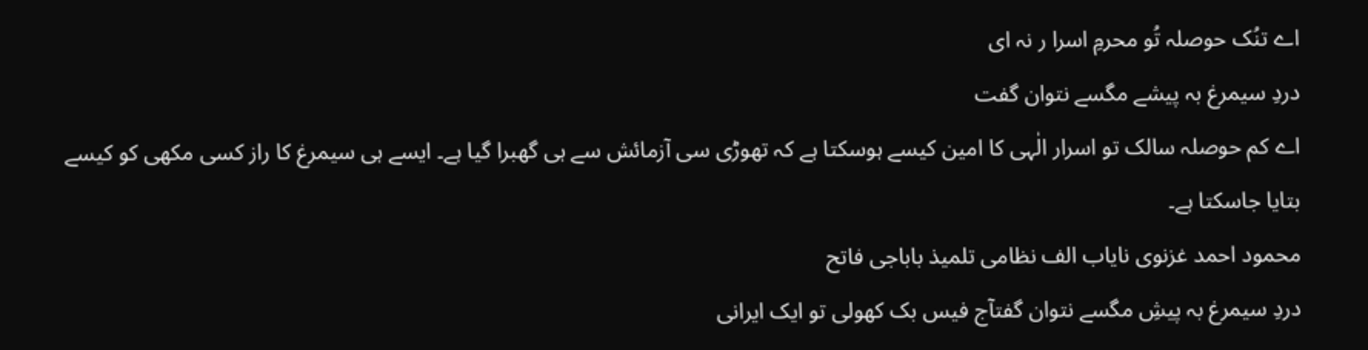اے تنُک حوصلہ تُو محرمِ اسرا ر نہ ای
دردِ سیمرغ بہ پیشے مگسے نتوان گفت
اے کم حوصلہ سالک تو اسرار الٰہی کا امین کیسے ہوسکتا ہے کہ تھوڑی سی آزمائش سے ہی گھبرا گیا ہے۔ ایسے ہی سیمرغ کا راز کسی مکھی کو کیسے بتایا جاسکتا ہے۔
محمود احمد غزنوی نایاب الف نظامی تلمیذ باباجی فاتح
دردِ سیمرغ بہ پیشِ مگسے نتوان گفتآج فیس بک کھولی تو ایک ایرانی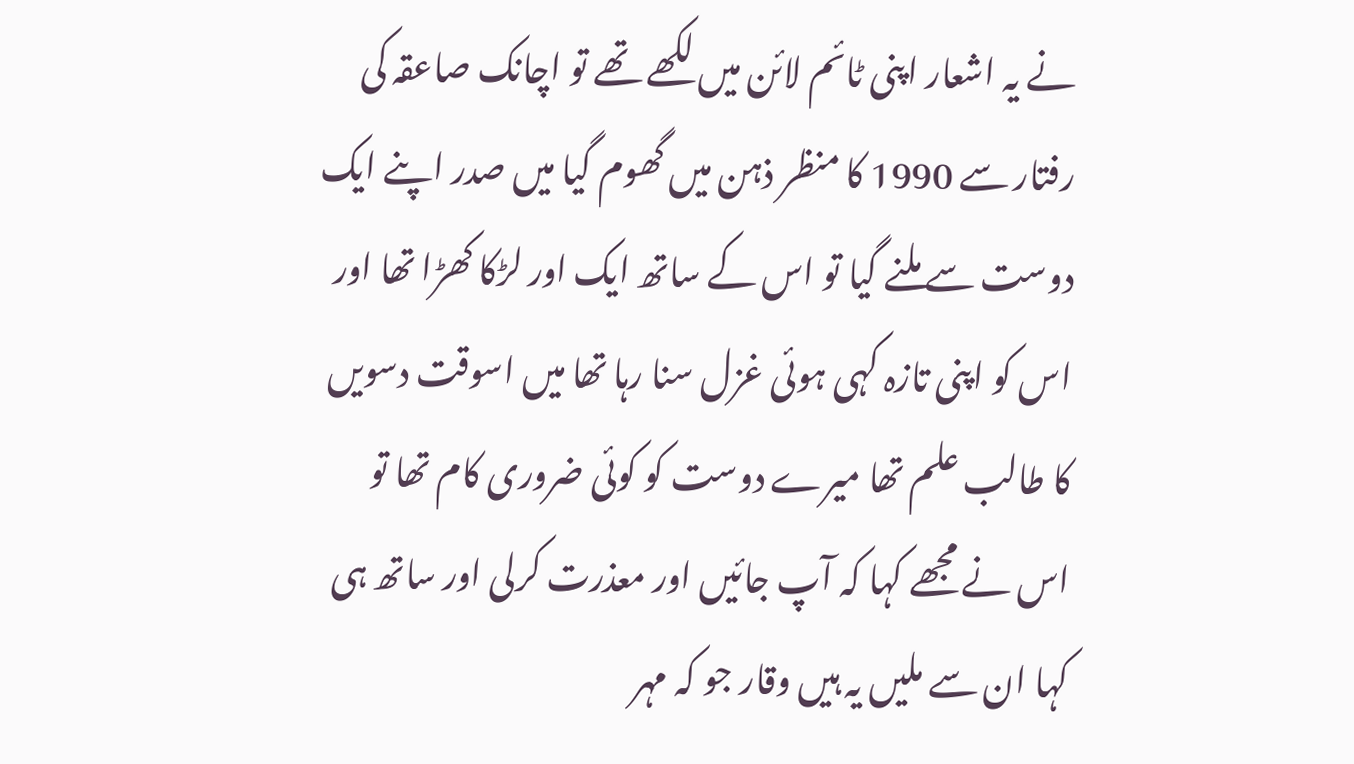نے یہ اشعار اپنی ٹائم لائن میں لکھے تھے تو اچانک صاعقہ کی رفتار سے 1990 کا منظر ذہن میں گھوم گیا میں صدر اپنے ایک دوست سے ملنے گیا تو اس کے ساتھ ایک اور لڑکا کھڑا تھا اور اس کو اپنی تازہ کہی ہوئی غزل سنا رہا تھا میں اسوقت دسویں کا طالب علم تھا میرے دوست کو کوئی ضروری کام تھا تو اس نے مجھے کہا کہ آپ جائیں اور معذرت کرلی اور ساتھ ہی کہا ان سے ملیں یہ ہیں وقار جو کہ مہر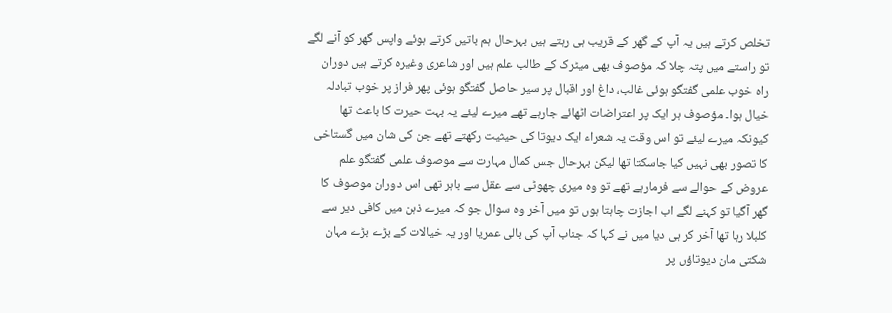تخلص کرتے ہیں یہ آپ کے گھر کے قریب ہی رہتے ہیں بہرحال ہم باتیں کرتے ہوئے واپس گھر کو آنے لگے تو راستے میں پتہ چلا کہ مؤصوف بھی میٹرک کے طالب علم ہیں اور شاعری وغیرہ کرتے ہیں دوران راہ خوب علمی گفتگو ہوئی غالب، داغ اور اقبال پر سیر حاصل گفتگو ہوئی پھر فراز پر خوب تبادلہ خیال ہوا۔ مؤصوف ہر ایک پر اعتراضات اٹھائے جارہے تھے میرے لیئے یہ بہت حیرت کا باعث تھا کیونکہ میرے لیئے تو اس وقت یہ شعراء ایک دیوتا کی حیثیت رکھتے تھے جن کی شان میں گستاخی کا تصور بھی نہیں کیا جاسکتا تھا لیکن بہرحال جس کمال مہارت سے موصوف علمی گفتگو علم عروض کے حوالے سے فرمارہے تھے تو وہ میری چھوٹی سے عقل سے باہر تھی اس دوران موصوف کا گھر آگیا تو کہنے لگے اب اجازت چاہتا ہوں تو میں آخر وہ سوال جو کہ میرے ذہن میں کافی دیر سے کلبلا رہا تھا آخر کر ہی دیا میں نے کہا کہ جناب آپ کی بالی عمریا اور یہ خیالات کے بڑے بڑے مہان شکتی مان دیوتاؤں پر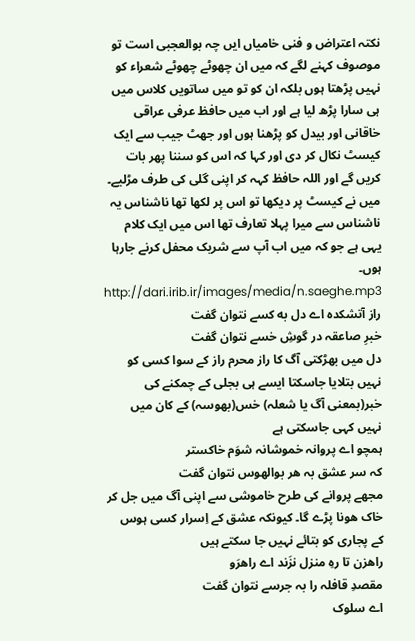نکتہ اعتراض و فنی خامیاں ایں چہ بوالعجبی است تو موصوف کہنے لگے کہ میں ان چھوٹے چھوٹے شعراء کو نہیں پڑھتا ہوں بلکہ ان کو تو میں ساتویں کلاس میں ہی سارا پڑھ لیا ہے اور اب میں حافظ عرفی عراقی خاقانی اور بیدل کو پڑھنا ہوں اور جھٹ جیب سے ایک کیسٹ نکال کر دی اور کہا کہ اس کو سننا پھر بات کریں گے اور اللہ حافظ کہہ کر اپنی گلی کی طرف مڑلیے۔
میں نے کیسٹ پر دیکھا تو اس پر لکھا تھا ناشناس یہ ناشناس سے میرا پہلا تعارف تھا اس میں ایک کلام یہی ہے جو کہ میں اب آپ سے شریک محفل کرنے جارہا ہوں۔
http://dari.irib.ir/images/media/n.saeghe.mp3
راز آتشکدہ اے دل به کسے نتوان گفت
خبرِ صاعقہ در گوشِ خسے نتوان گفت
دل میں بھڑکتی آگ کا راز محرم راز کے سوا کسی کو نہیں بتلایا جاسکتا ایسے ہی بجلی کے چمکنے کی خبر(بمعنی آگ یا شعلہ) خس(بھوسہ) کے کان میں نہیں کہی جاسکتی ہے
ہمچو اے پروانہ خموشانہ شوَم خاکستر
کہ سر عشق بہ ھر بوالھوس نتوان گفت
مجھے پروانے کی طرح خاموشی سے اپنی آگ میں جل کر خاک ھونا پڑے گا۔ کیونکہ عشق کے اِسرار کسی ہوس کے پجاری کو بتائے نہیں جا سکتے ہیں
راهزن تا رهِ منزل نزَند اے راهرَو
مقصدِ قافلہ را بہ جرسے نتوان گفت
اے سلوک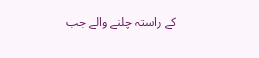کے راستہ چلنے والے جب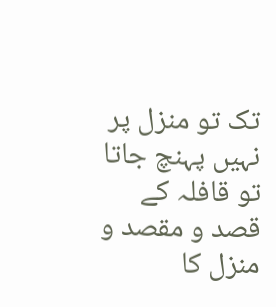تک تو منزل پر نہیں پہنچ جاتا تو قافلہ کے قصد و مقصد و منزل کا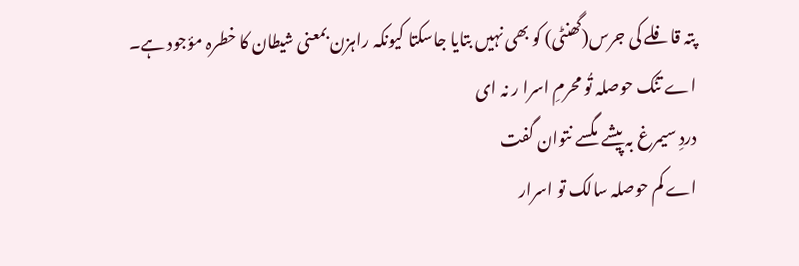پتہ قافلے کی جرس(گھنٹی) کو بھی نہیں بتایا جاسکتا کیونکہ راہزن بمعنی شیطان کا خطرہ مؤجود ہے۔
اے تنُک حوصلہ تُو محرمِ اسرا ر نہ ای
دردِ سیمرغ بہ پیشے مگسے نتوان گفت
اے کم حوصلہ سالک تو اسرار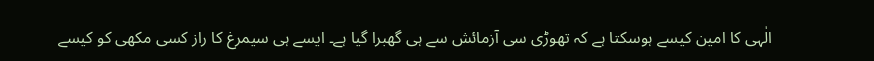الٰہی کا امین کیسے ہوسکتا ہے کہ تھوڑی سی آزمائش سے ہی گھبرا گیا ہے۔ ایسے ہی سیمرغ کا راز کسی مکھی کو کیسے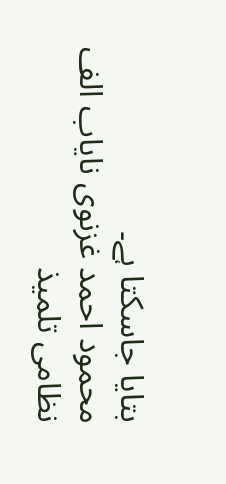بتایا جاسکتا ہے۔
محمود احمد غزنوی نایاب الف نظامی تلمیذ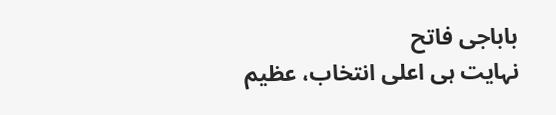باباجی فاتح
نہایت ہی اعلی انتخاب، عظیم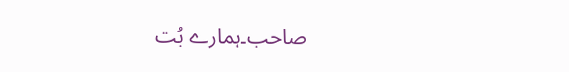صاحب۔ہمارے بُت